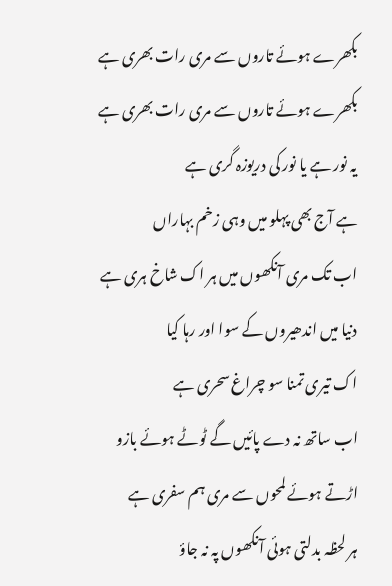بکھرے ہوئے تاروں سے مری رات بھری ہے
بکھرے ہوئے تاروں سے مری رات بھری ہے
یہ نور ہے یا نور کی دریوزہ گری ہے
ہے آج بھی پہلو میں وہی زخم بہاراں
اب تک مری آنکھوں میں ہر اک شاخ ہری ہے
دنیا میں اندھیروں کے سوا اور رہا کیا
اک تیری تمنا سو چراغ سحری ہے
اب ساتھ نہ دے پائیں گے ٹوٹے ہوئے بازو
اڑتے ہوئے لمحوں سے مری ہم سفری ہے
ہر لحظہ بدلتی ہوئی آنکھوں پہ نہ جاؤ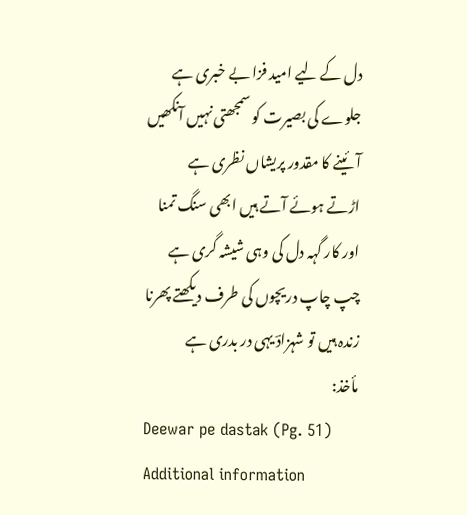دل کے لیے امید فزا بے خبری ہے
جلوے کی بصیرت کو سمجھتی نہیں آنکھیں
آئینے کا مقدور پریشاں نظری ہے
اڑتے ہوئے آتے ہیں ابھی سنگ تمنا
اور کار گہہ دل کی وہی شیشہ گری ہے
چپ چاپ دریچوں کی طرف دیکھتے پھرنا
زندہ ہیں تو شہزادؔ یہی در بدری ہے
مأخذ:
Deewar pe dastak (Pg. 51)
Additional information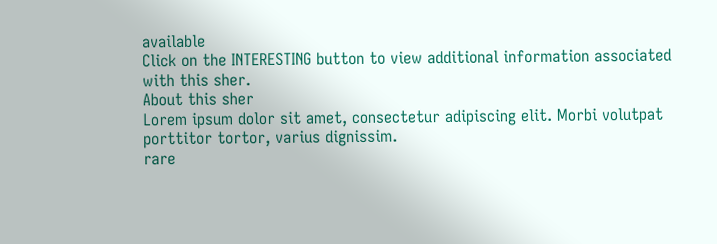available
Click on the INTERESTING button to view additional information associated with this sher.
About this sher
Lorem ipsum dolor sit amet, consectetur adipiscing elit. Morbi volutpat porttitor tortor, varius dignissim.
rare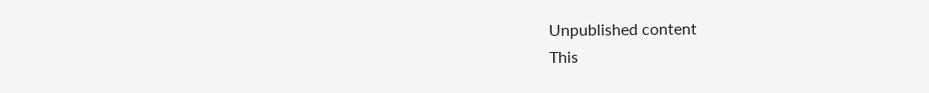Unpublished content
This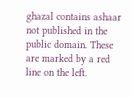ghazal contains ashaar not published in the public domain. These are marked by a red line on the left.